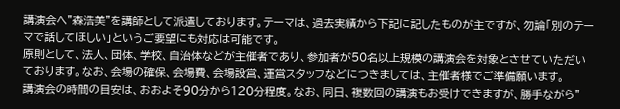講演会へ"森浩美"を講師として派遣しております。テーマは、過去実績から下記に記したものが主ですが、勿論「別のテーマで話してほしい」というご要望にも対応は可能です。
原則として、法人、団体、学校、自治体などが主催者であり、参加者が50名以上規模の講演会を対象とさせていただいております。なお、会場の確保、会場費、会場設営、運営スタッフなどにつきましては、主催者様でご準備願います。
講演会の時間の目安は、おおよそ90分から120分程度。なお、同日、複数回の講演もお受けできますが、勝手ながら"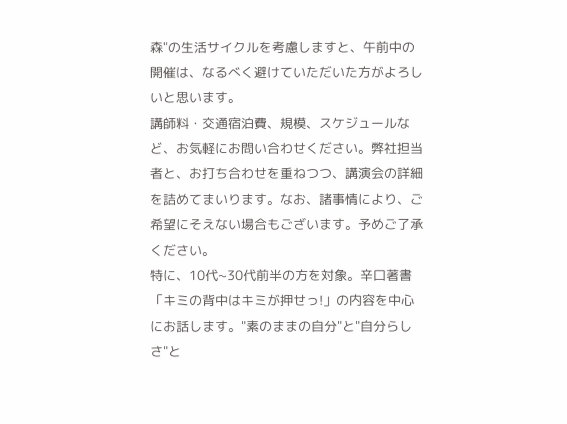森"の生活サイクルを考慮しますと、午前中の開催は、なるべく避けていただいた方がよろしいと思います。
講師料・交通宿泊費、規模、スケジュールなど、お気軽にお問い合わせください。弊社担当者と、お打ち合わせを重ねつつ、講演会の詳細を詰めてまいります。なお、諸事情により、ご希望にそえない場合もございます。予めご了承ください。
特に、10代~30代前半の方を対象。辛口著書「キミの背中はキミが押せっ!」の内容を中心にお話します。"素のままの自分"と"自分らしさ"と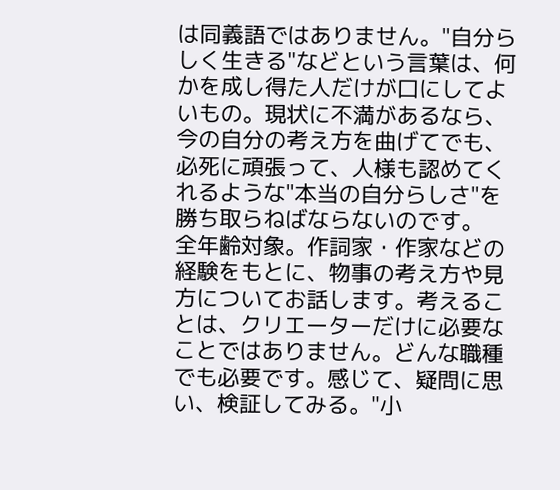は同義語ではありません。"自分らしく生きる"などという言葉は、何かを成し得た人だけが口にしてよいもの。現状に不満があるなら、今の自分の考え方を曲げてでも、必死に頑張って、人様も認めてくれるような"本当の自分らしさ"を勝ち取らねばならないのです。
全年齢対象。作詞家・作家などの経験をもとに、物事の考え方や見方についてお話します。考えることは、クリエーターだけに必要なことではありません。どんな職種でも必要です。感じて、疑問に思い、検証してみる。"小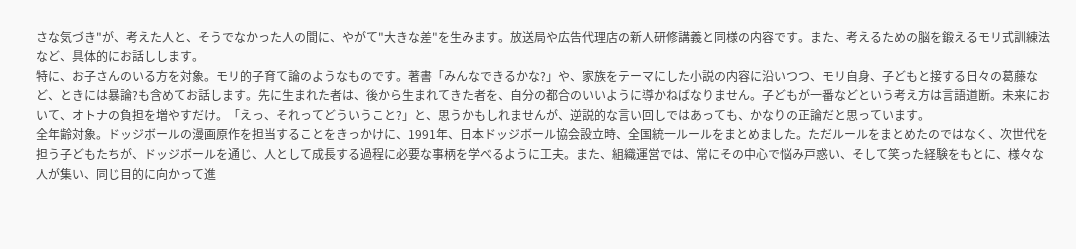さな気づき"が、考えた人と、そうでなかった人の間に、やがて"大きな差"を生みます。放送局や広告代理店の新人研修講義と同様の内容です。また、考えるための脳を鍛えるモリ式訓練法など、具体的にお話しします。
特に、お子さんのいる方を対象。モリ的子育て論のようなものです。著書「みんなできるかな?」や、家族をテーマにした小説の内容に沿いつつ、モリ自身、子どもと接する日々の葛藤など、ときには暴論?も含めてお話します。先に生まれた者は、後から生まれてきた者を、自分の都合のいいように導かねばなりません。子どもが一番などという考え方は言語道断。未来において、オトナの負担を増やすだけ。「えっ、それってどういうこと?」と、思うかもしれませんが、逆説的な言い回しではあっても、かなりの正論だと思っています。
全年齢対象。ドッジボールの漫画原作を担当することをきっかけに、1991年、日本ドッジボール協会設立時、全国統一ルールをまとめました。ただルールをまとめたのではなく、次世代を担う子どもたちが、ドッジボールを通じ、人として成長する過程に必要な事柄を学べるように工夫。また、組織運営では、常にその中心で悩み戸惑い、そして笑った経験をもとに、様々な人が集い、同じ目的に向かって進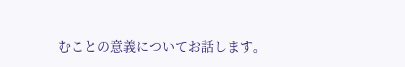むことの意義についてお話します。